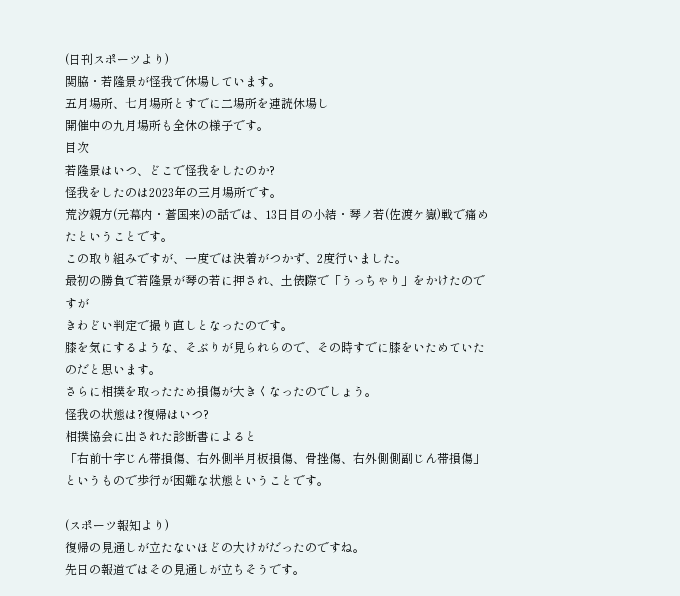(日刊スポーツより)
関脇・若隆景が怪我で休場しています。
五月場所、七月場所とすでに二場所を連読休場し
開催中の九月場所も全休の様子です。
目次
若隆景はいつ、どこで怪我をしたのか?
怪我をしたのは2023年の三月場所です。
荒汐親方(元幕内・蒼国来)の話では、13日目の小結・琴ノ若(佐渡ケ嶽)戦で痛めたということです。
この取り組みですが、一度では決着がつかず、2度行いました。
最初の勝負で若隆景が琴の若に押され、土俵際で「うっちゃり」をかけたのですが
きわどい判定で撮り直しとなったのです。
膝を気にするような、そぶりが見られらので、その時すでに膝をいためていたのだと思います。
さらに相撲を取ったため損傷が大きくなったのでしょう。
怪我の状態は?復帰はいつ?
相撲協会に出された診断書によると
「右前十字じん帯損傷、右外側半月板損傷、骨挫傷、右外側側副じん帯損傷」
というもので歩行が困難な状態ということです。

(スポーツ報知より)
復帰の見通しが立たないほどの大けがだったのですね。
先日の報道ではその見通しが立ちそうです。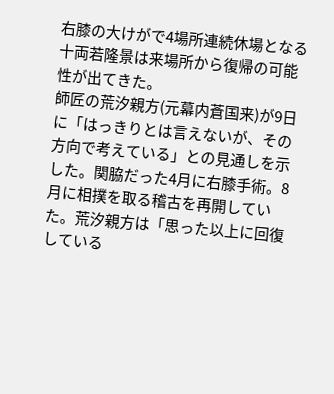右膝の大けがで4場所連続休場となる十両若隆景は来場所から復帰の可能性が出てきた。
師匠の荒汐親方(元幕内蒼国来)が9日に「はっきりとは言えないが、その方向で考えている」との見通しを示した。関脇だった4月に右膝手術。8月に相撲を取る稽古を再開していた。荒汐親方は「思った以上に回復している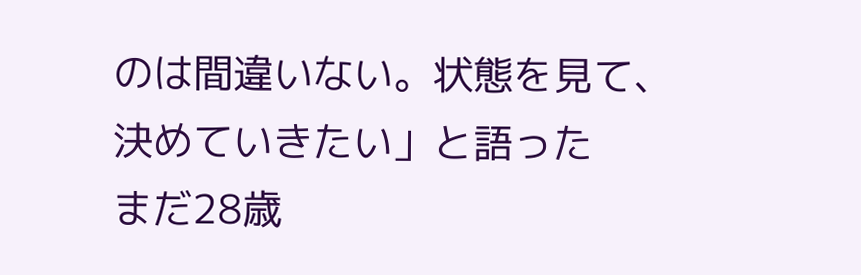のは間違いない。状態を見て、決めていきたい」と語った
まだ28歳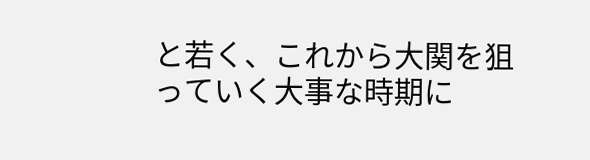と若く、これから大関を狙っていく大事な時期に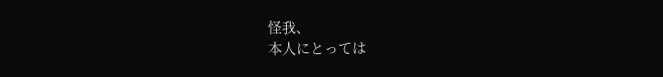怪我、
本人にとっては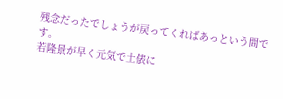残念だったでしょうが戻ってくればあっという間です。
若隆景が早く元気で土俵に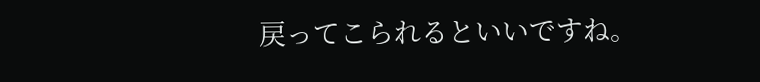戻ってこられるといいですね。